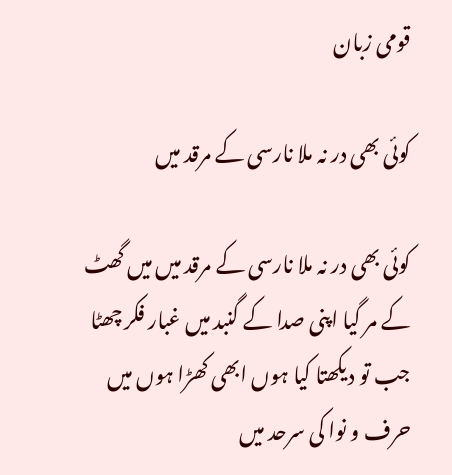قومی زبان

کوئی بھی در نہ ملا نارسی کے مرقد میں

کوئی بھی در نہ ملا نارسی کے مرقد میں میں گھٹ کے مر گیا اپنی صدا کے گنبد میں غبار فکر چھٹا جب تو دیکھتا کیا ہوں ابھی کھڑا ہوں میں حرف و نوا کی سرحد میں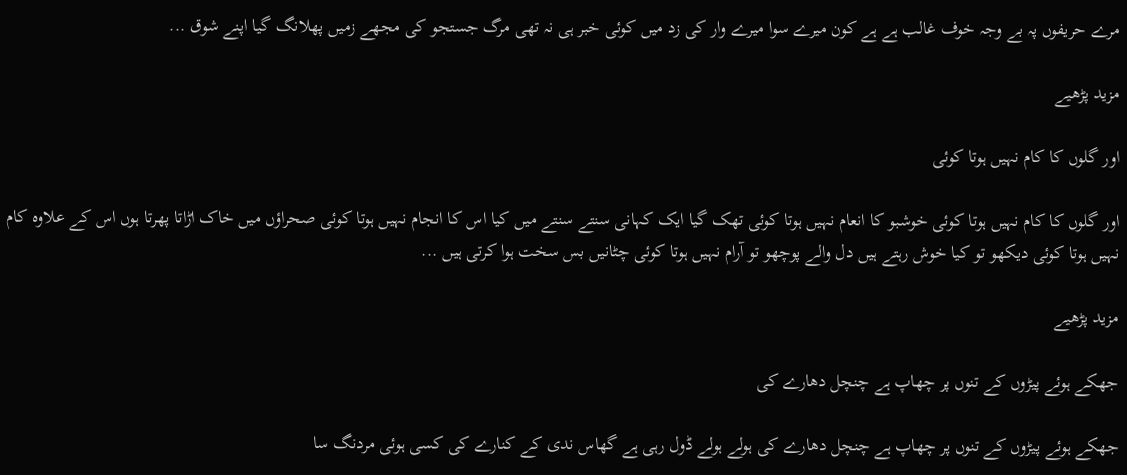مرے حریفوں پہ بے وجہ خوف غالب ہے ہے کون میرے سوا میرے وار کی زد میں کوئی خبر ہی نہ تھی مرگ جستجو کی مجھے زمیں پھلانگ گیا اپنے شوق ...

مزید پڑھیے

اور گلوں کا کام نہیں ہوتا کوئی

اور گلوں کا کام نہیں ہوتا کوئی خوشبو کا انعام نہیں ہوتا کوئی تھک گیا ایک کہانی سنتے سنتے میں کیا اس کا انجام نہیں ہوتا کوئی صحراؤں میں خاک اڑاتا پھرتا ہوں اس کے علاوہ کام نہیں ہوتا کوئی دیکھو تو کیا خوش رہتے ہیں دل والے پوچھو تو آرام نہیں ہوتا کوئی چٹانیں بس سخت ہوا کرتی ہیں ...

مزید پڑھیے

جھکے ہوئے پیڑوں کے تنوں پر چھاپ ہے چنچل دھارے کی

جھکے ہوئے پیڑوں کے تنوں پر چھاپ ہے چنچل دھارے کی ہولے ہولے ڈول رہی ہے گھاس ندی کے کنارے کی کسی ہوئی مردنگ سا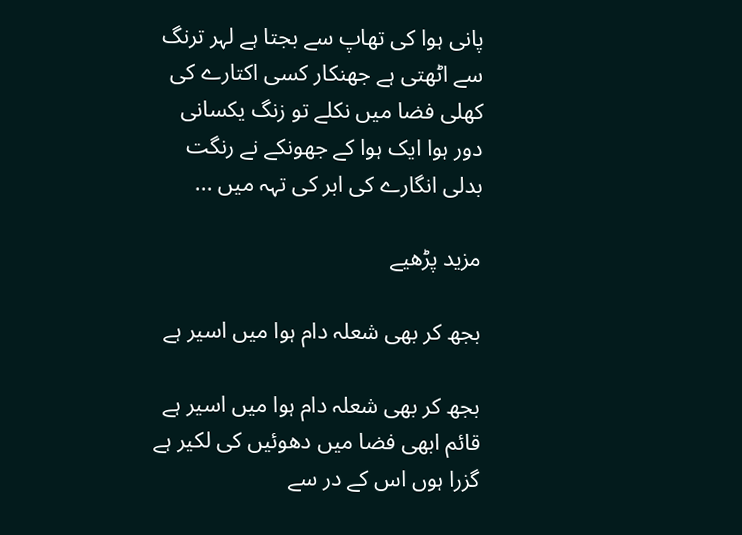پانی ہوا کی تھاپ سے بجتا ہے لہر ترنگ سے اٹھتی ہے جھنکار کسی اکتارے کی کھلی فضا میں نکلے تو زنگ یکسانی دور ہوا ایک ہوا کے جھونکے نے رنگت بدلی انگارے کی ابر کی تہہ میں ...

مزید پڑھیے

بجھ کر بھی شعلہ دام ہوا میں اسیر ہے

بجھ کر بھی شعلہ دام ہوا میں اسیر ہے قائم ابھی فضا میں دھوئیں کی لکیر ہے گزرا ہوں اس کے در سے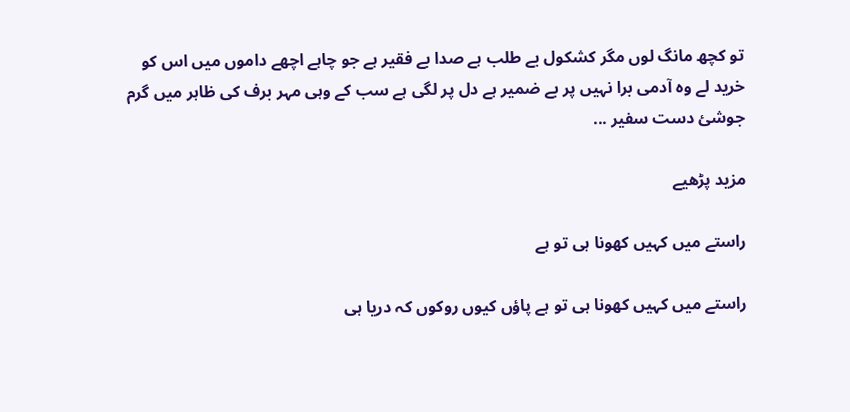تو کچھ مانگ لوں مگر کشکول بے طلب ہے صدا بے فقیر ہے جو چاہے اچھے داموں میں اس کو خرید لے وہ آدمی برا نہیں پر بے ضمیر ہے دل پر لگی ہے سب کے وہی مہر برف کی ظاہر میں گرم جوشیٔ دست سفیر ...

مزید پڑھیے

راستے میں کہیں کھونا ہی تو ہے

راستے میں کہیں کھونا ہی تو ہے پاؤں کیوں روکوں کہ دریا ہی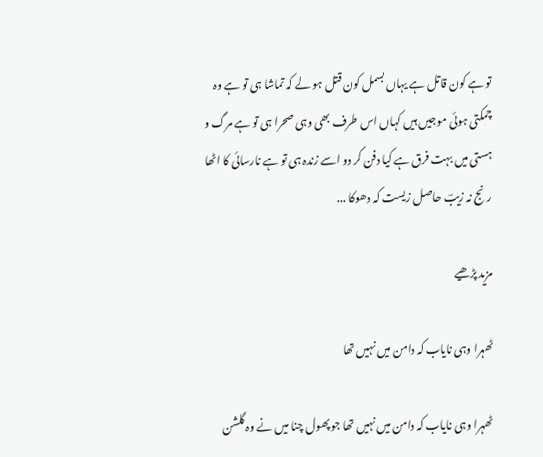تو ہے کون قاتل ہے یہاں بسمل کون قتل ہو لے کہ تماشا ہی تو ہے وہ چمکتی ہوئی موجیں ہیں کہاں اس طرف بھی وہی صحرا ہی تو ہے مرگ و ہستی میں بہت فرق ہے کیا دفن کر دو اسے زندہ ہی تو ہے نارسائی کا اٹھا رنج نہ زیبؔ حاصل زیست کہ دھوکا ...

مزید پڑھیے

ٹھہرا وہی نایاب کہ دامن میں نہیں تھا

ٹھہرا وہی نایاب کہ دامن میں نہیں تھا جو پھول چنا میں نے وہ گلشن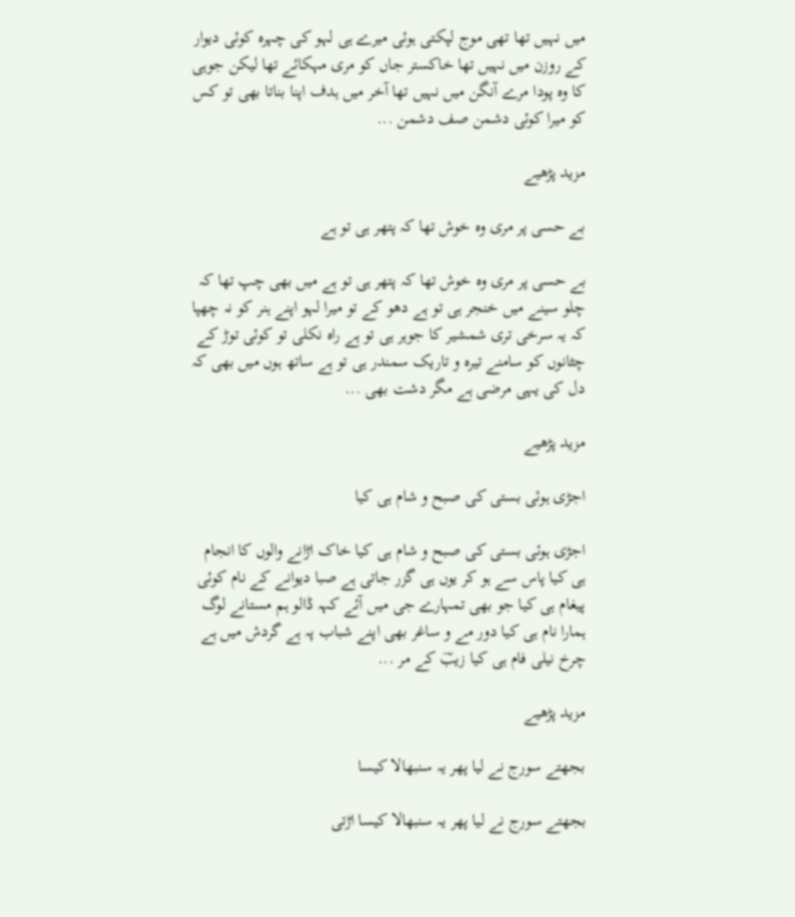میں نہیں تھا تھی موج لپکتی ہوئی میرے ہی لہو کی چہرہ کوئی دیوار کے روزن میں نہیں تھا خاکستر جاں کو مری مہکائے تھا لیکن جوہی کا وہ پودا مرے آنگن میں نہیں تھا آخر میں ہدف اپنا بناتا بھی تو کس کو میرا کوئی دشمن صف دشمن ...

مزید پڑھیے

بے حسی پر مری وہ خوش تھا کہ پتھر ہی تو ہے

بے حسی پر مری وہ خوش تھا کہ پتھر ہی تو ہے میں بھی چپ تھا کہ چلو سینے میں خنجر ہی تو ہے دھو کے تو میرا لہو اپنے ہنر کو نہ چھپا کہ یہ سرخی تری شمشیر کا جوہر ہی تو ہے راہ نکلی تو کوئی توڑ کے چٹانوں کو سامنے تیرہ و تاریک سمندر ہی تو ہے ساتھ ہوں میں بھی کہ دل کی یہی مرضی ہے مگر دشت بھی ...

مزید پڑھیے

اجڑی ہوئی بستی کی صبح و شام ہی کیا

اجڑی ہوئی بستی کی صبح و شام ہی کیا خاک اڑانے والوں کا انجام ہی کیا پاس سے ہو کر یوں ہی گزر جاتی ہے صبا دیوانے کے نام کوئی پیغام ہی کیا جو بھی تمہارے جی میں آئے کہہ ڈالو ہم مستانے لوگ ہمارا نام ہی کیا دور مے و ساغر بھی اپنے شباب پہ ہے گردش میں ہے چرخ نیلی فام ہی کیا زیبؔ کے مر ...

مزید پڑھیے

بجھتے سورج نے لیا پھر یہ سنبھالا کیسا

بجھتے سورج نے لیا پھر یہ سنبھالا کیسا اڑتی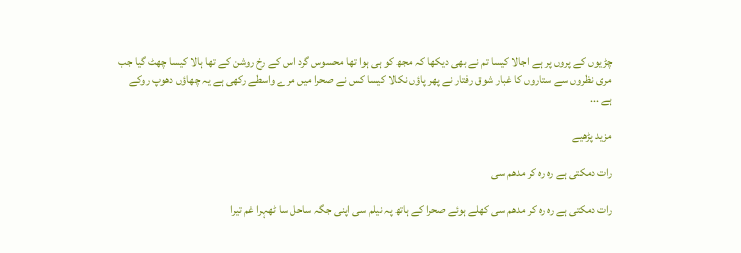چڑیوں کے پروں پر ہے اجالا کیسا تم نے بھی دیکھا کہ مجھ کو ہی ہوا تھا محسوس گرد اس کے رخ روشن کے تھا ہالا کیسا چھٹ گیا جب مری نظروں سے ستاروں کا غبار شوق رفتار نے پھر پاؤں نکالا کیسا کس نے صحرا میں مرے واسطے رکھی ہے یہ چھاؤں دھوپ روکے ہے ...

مزید پڑھیے

رات دمکتی ہے رہ رہ کر مدھم سی

رات دمکتی ہے رہ رہ کر مدھم سی کھلے ہوئے صحرا کے ہاتھ پہ نیلم سی اپنی جگہ ساحل سا ٹھہرا غم تیرا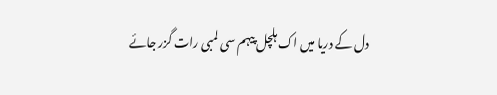دل کے دریا میں اک ہلچل پیہم سی لمبی رات گزر جائے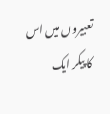تعبیروں میں اس کا پیکر ایک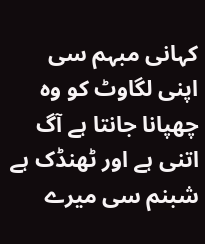کہانی مبہم سی اپنی لگاوٹ کو وہ چھپانا جانتا ہے آگ اتنی ہے اور ٹھنڈک ہے شبنم سی میرے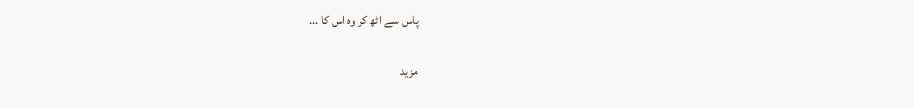پاس سے اٹھ کر وہ اس کا ...

مزید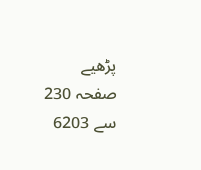پڑھیے
صفحہ 230 سے 6203